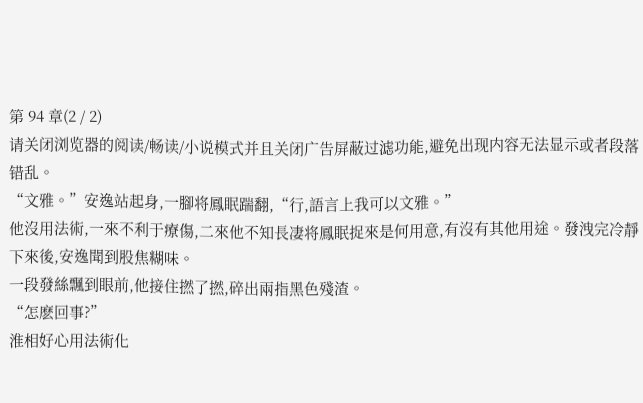第 94 章(2 / 2)
请关闭浏览器的阅读/畅读/小说模式并且关闭广告屏蔽过滤功能,避免出现内容无法显示或者段落错乱。
“文雅。”安逸站起身,一腳将鳳眠踹翻,“行,語言上我可以文雅。”
他沒用法術,一來不利于療傷,二來他不知長凄将鳳眠捉來是何用意,有沒有其他用途。發洩完冷靜下來後,安逸聞到股焦糊味。
一段發絲飄到眼前,他接住撚了撚,碎出兩指黑色殘渣。
“怎麽回事?”
淮相好心用法術化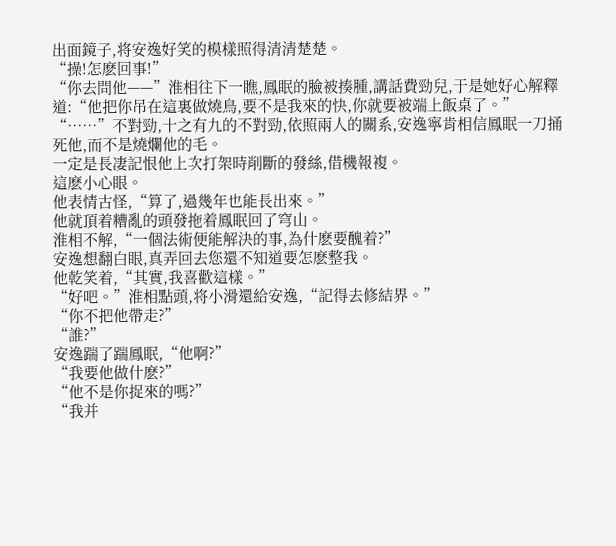出面鏡子,将安逸好笑的模樣照得清清楚楚。
“操!怎麽回事!”
“你去問他——”淮相往下一瞧,鳳眠的臉被揍腫,講話費勁兒,于是她好心解釋道:“他把你吊在這裏做燒鳥,要不是我來的快,你就要被端上飯桌了。”
“……”不對勁,十之有九的不對勁,依照兩人的關系,安逸寧肯相信鳳眠一刀捅死他,而不是燒爛他的毛。
一定是長凄記恨他上次打架時削斷的發絲,借機報複。
這麽小心眼。
他表情古怪,“算了,過幾年也能長出來。”
他就頂着糟亂的頭發拖着鳳眠回了穹山。
淮相不解,“一個法術便能解決的事,為什麽要醜着?”
安逸想翻白眼,真弄回去您還不知道要怎麽整我。
他乾笑着,“其實,我喜歡這樣。”
“好吧。”淮相點頭,将小滑還給安逸,“記得去修結界。”
“你不把他帶走?”
“誰?”
安逸踹了踹鳳眠,“他啊?”
“我要他做什麽?”
“他不是你捉來的嗎?”
“我并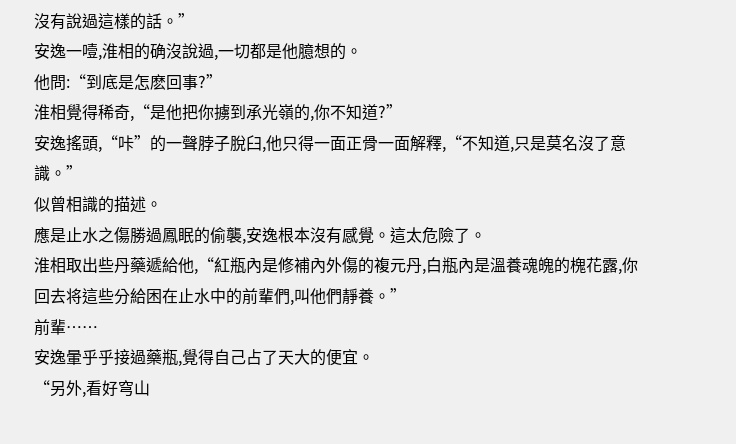沒有說過這樣的話。”
安逸一噎,淮相的确沒說過,一切都是他臆想的。
他問:“到底是怎麽回事?”
淮相覺得稀奇,“是他把你擄到承光嶺的,你不知道?”
安逸搖頭,“咔”的一聲脖子脫臼,他只得一面正骨一面解釋,“不知道,只是莫名沒了意識。”
似曾相識的描述。
應是止水之傷勝過鳳眠的偷襲,安逸根本沒有感覺。這太危險了。
淮相取出些丹藥遞給他,“紅瓶內是修補內外傷的複元丹,白瓶內是溫養魂魄的槐花露,你回去将這些分給困在止水中的前輩們,叫他們靜養。”
前輩……
安逸暈乎乎接過藥瓶,覺得自己占了天大的便宜。
“另外,看好穹山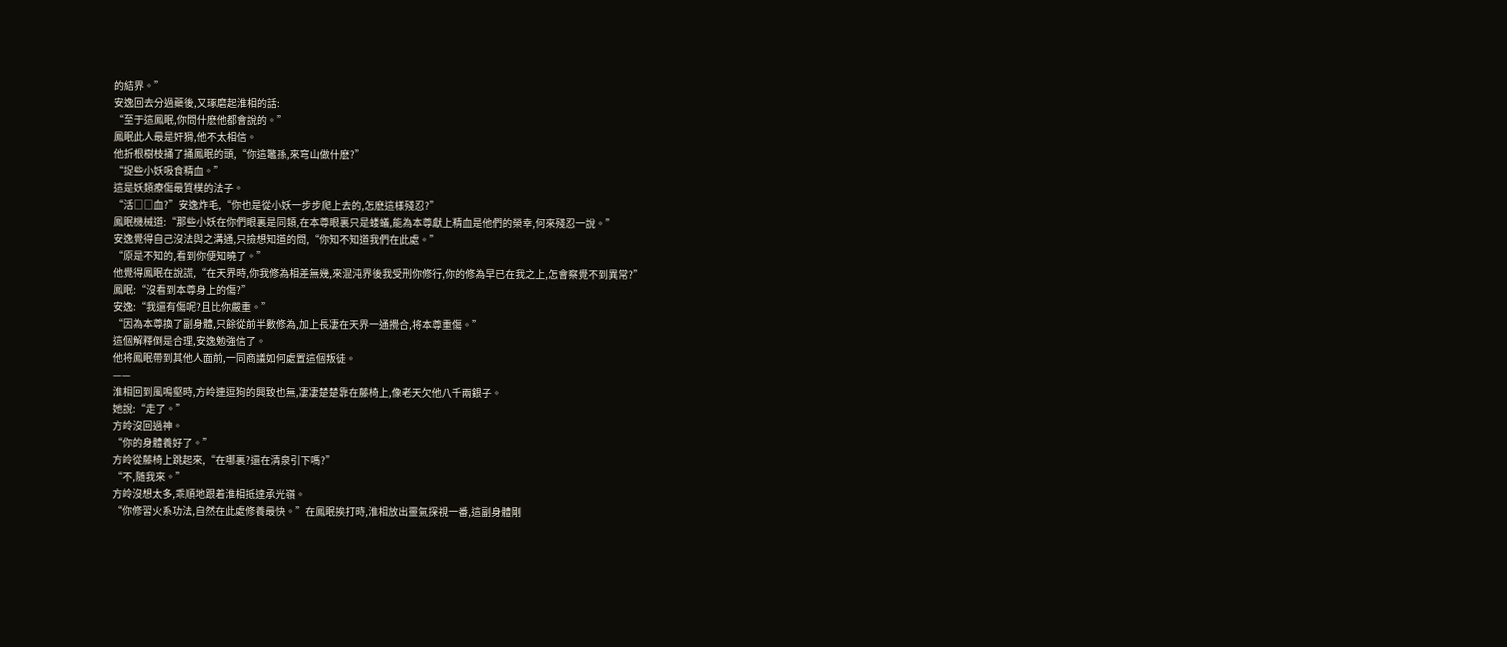的結界。”
安逸回去分過藥後,又琢磨起淮相的話:
“至于這鳳眠,你問什麽他都會說的。”
鳳眠此人最是奸猾,他不太相信。
他折根樹枝捅了捅鳳眠的頭,“你這鼈孫,來穹山做什麽?”
“捉些小妖吸食精血。”
這是妖類療傷最質樸的法子。
“活□□血?”安逸炸毛,“你也是從小妖一步步爬上去的,怎麽這樣殘忍?”
鳳眠機械道:“那些小妖在你們眼裏是同類,在本尊眼裏只是蝼蟻,能為本尊獻上精血是他們的榮幸,何來殘忍一說。”
安逸覺得自己沒法與之溝通,只撿想知道的問,“你知不知道我們在此處。”
“原是不知的,看到你便知曉了。”
他覺得鳳眠在說謊,“在天界時,你我修為相差無幾,來混沌界後我受刑你修行,你的修為早已在我之上,怎會察覺不到異常?”
鳳眠:“沒看到本尊身上的傷?”
安逸:“我還有傷呢?且比你嚴重。”
“因為本尊換了副身體,只餘從前半數修為,加上長凄在天界一通攪合,将本尊重傷。”
這個解釋倒是合理,安逸勉強信了。
他将鳳眠帶到其他人面前,一同商議如何處置這個叛徒。
——
淮相回到風鳴壑時,方皊連逗狗的興致也無,凄凄楚楚靠在藤椅上,像老天欠他八千兩銀子。
她說:“走了。”
方皊沒回過神。
“你的身體養好了。”
方皊從藤椅上跳起來,“在哪裏?還在清泉引下嗎?”
“不,随我來。”
方皊沒想太多,乖順地跟着淮相抵達承光嶺。
“你修習火系功法,自然在此處修養最快。”在鳳眠挨打時,淮相放出靈氣探視一番,這副身體剛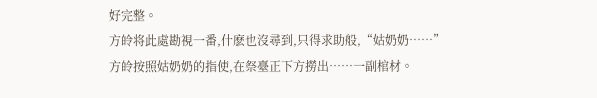好完整。
方皊将此處勘視一番,什麽也沒尋到,只得求助般,“姑奶奶……”
方皊按照姑奶奶的指使,在祭臺正下方撈出……一副棺材。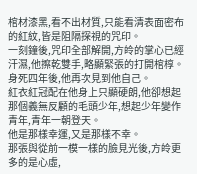棺材漆黑,看不出材質,只能看清表面密布的紅紋,皆是阻隔探視的咒印。
一刻鐘後,咒印全部解開,方皊的掌心已經汗濕,他擦乾雙手,略顯緊張的打開棺椁。
身死四年後,他再次見到他自己。
紅衣紅冠配在他身上只顯硬朗,他卻想起那個義無反顧的毛頭少年,想起少年變作青年,青年一朝登天。
他是那樣幸運,又是那樣不幸。
那張與從前一模一樣的臉見光後,方皊更多的是心虛,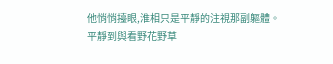他悄悄擡眼,淮相只是平靜的注視那副軀體。
平靜到與看野花野草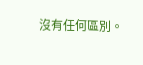沒有任何區別。